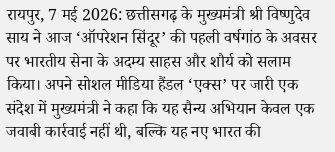रायपुर, 7 मई 2026: छत्तीसगढ़ के मुख्यमंत्री श्री विष्णुदेव साय ने आज ‘ऑपरेशन सिंदूर’ की पहली वर्षगांठ के अवसर पर भारतीय सेना के अदम्य साहस और शौर्य को सलाम किया। अपने सोशल मीडिया हैंडल ‘एक्स’ पर जारी एक संदेश में मुख्यमंत्री ने कहा कि यह सैन्य अभियान केवल एक जवाबी कार्रवाई नहीं थी, बल्कि यह नए भारत की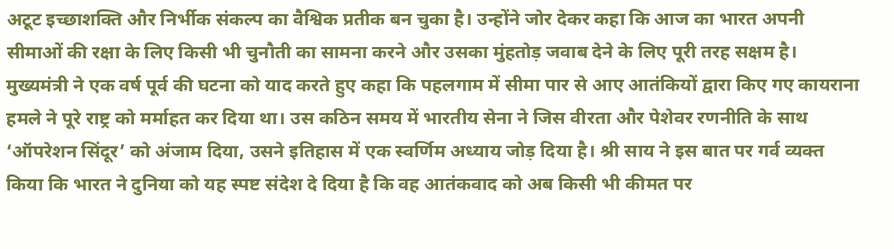अटूट इच्छाशक्ति और निर्भीक संकल्प का वैश्विक प्रतीक बन चुका है। उन्होंने जोर देकर कहा कि आज का भारत अपनी सीमाओं की रक्षा के लिए किसी भी चुनौती का सामना करने और उसका मुंहतोड़ जवाब देने के लिए पूरी तरह सक्षम है।
मुख्यमंत्री ने एक वर्ष पूर्व की घटना को याद करते हुए कहा कि पहलगाम में सीमा पार से आए आतंकियों द्वारा किए गए कायराना हमले ने पूरे राष्ट्र को मर्माहत कर दिया था। उस कठिन समय में भारतीय सेना ने जिस वीरता और पेशेवर रणनीति के साथ ‘ऑपरेशन सिंदूर’ को अंजाम दिया, उसने इतिहास में एक स्वर्णिम अध्याय जोड़ दिया है। श्री साय ने इस बात पर गर्व व्यक्त किया कि भारत ने दुनिया को यह स्पष्ट संदेश दे दिया है कि वह आतंकवाद को अब किसी भी कीमत पर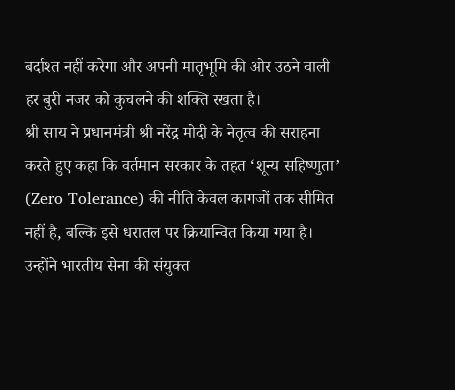बर्दाश्त नहीं करेगा और अपनी मातृभूमि की ओर उठने वाली हर बुरी नजर को कुचलने की शक्ति रखता है।
श्री साय ने प्रधानमंत्री श्री नरेंद्र मोदी के नेतृत्व की सराहना करते हुए कहा कि वर्तमान सरकार के तहत ‘शून्य सहिष्णुता’ (Zero Tolerance) की नीति केवल कागजों तक सीमित नहीं है, बल्कि इसे धरातल पर क्रियान्वित किया गया है। उन्होंने भारतीय सेना की संयुक्त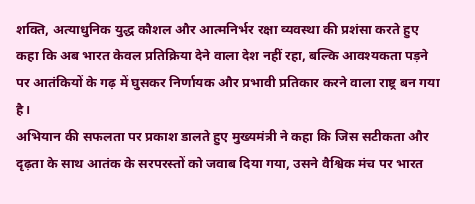शक्ति, अत्याधुनिक युद्ध कौशल और आत्मनिर्भर रक्षा व्यवस्था की प्रशंसा करते हुए कहा कि अब भारत केवल प्रतिक्रिया देने वाला देश नहीं रहा, बल्कि आवश्यकता पड़ने पर आतंकियों के गढ़ में घुसकर निर्णायक और प्रभावी प्रतिकार करने वाला राष्ट्र बन गया है।
अभियान की सफलता पर प्रकाश डालते हुए मुख्यमंत्री ने कहा कि जिस सटीकता और दृढ़ता के साथ आतंक के सरपरस्तों को जवाब दिया गया, उसने वैश्विक मंच पर भारत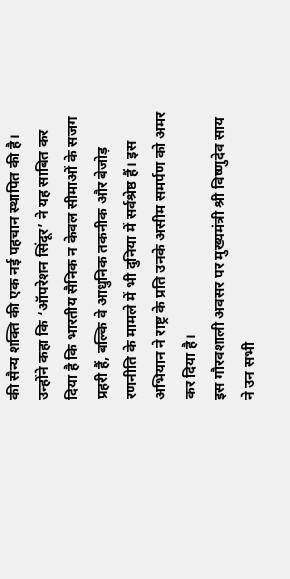की सैन्य शक्ति की एक नई पहचान स्थापित की है। उन्होंने कहा कि ‘ऑपरेशन सिंदूर’ ने यह साबित कर दिया है कि भारतीय सैनिक न केवल सीमाओं के सजग प्रहरी हैं, बल्कि वे आधुनिक तकनीक और बेजोड़ रणनीति के मामले में भी दुनिया में सर्वश्रेष्ठ हैं। इस अभियान ने राष्ट्र के प्रति उनके असीम समर्पण को अमर कर दिया है।
इस गौरवशाली अवसर पर मुख्यमंत्री श्री विष्णुदेव साय ने उन सभी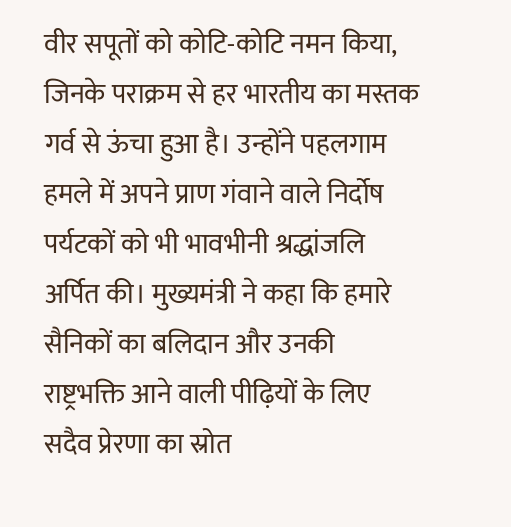वीर सपूतों को कोटि-कोटि नमन किया, जिनके पराक्रम से हर भारतीय का मस्तक गर्व से ऊंचा हुआ है। उन्होंने पहलगाम हमले में अपने प्राण गंवाने वाले निर्दोष पर्यटकों को भी भावभीनी श्रद्धांजलि अर्पित की। मुख्यमंत्री ने कहा कि हमारे सैनिकों का बलिदान और उनकी राष्ट्रभक्ति आने वाली पीढ़ियों के लिए सदैव प्रेरणा का स्रोत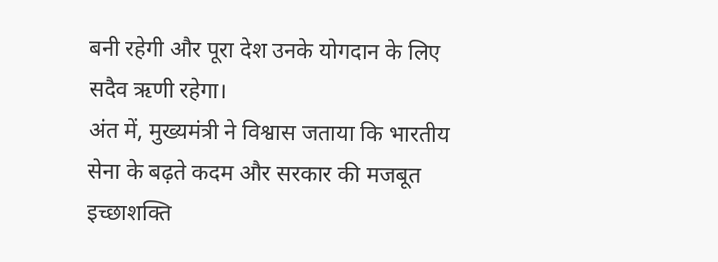बनी रहेगी और पूरा देश उनके योगदान के लिए सदैव ऋणी रहेगा।
अंत में, मुख्यमंत्री ने विश्वास जताया कि भारतीय सेना के बढ़ते कदम और सरकार की मजबूत इच्छाशक्ति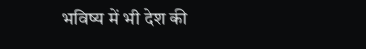भविष्य में भी देश की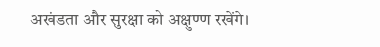अखंडता और सुरक्षा को अक्षुण्ण रखेंगे।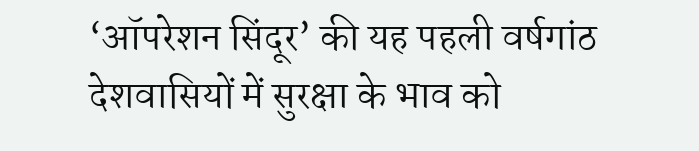‘ऑपरेशन सिंदूर’ की यह पहली वर्षगांठ देशवासियों में सुरक्षा के भाव को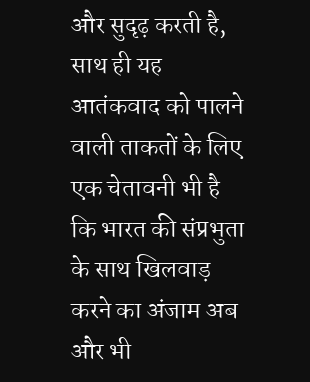और सुदृढ़ करती है, साथ ही यह आतंकवाद को पालने वाली ताकतों के लिए एक चेतावनी भी है कि भारत की संप्रभुता के साथ खिलवाड़ करने का अंजाम अब और भी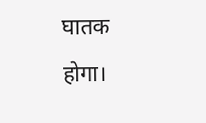घातक होगा।